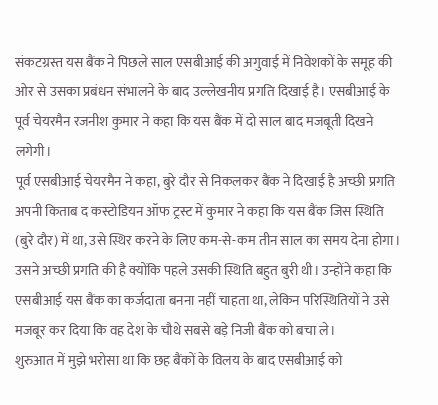संकटग्रस्त यस बैंक ने पिछले साल एसबीआई की अगुवाई में निवेशकों के समूह की ओर से उसका प्रबंधन संभालने के बाद उल्लेखनीय प्रगति दिखाई है। एसबीआई के पूर्व चेयरमैन रजनीश कुमार ने कहा कि यस बैंक में दो साल बाद मजबूती दिखने लगेगी।
पूर्व एसबीआई चेयरमैन ने कहा, बुरे दौर से निकलकर बैंक ने दिखाई है अच्छी प्रगति
अपनी किताब द कस्टोडियन ऑफ ट्रस्ट में कुमार ने कहा कि यस बैंक जिस स्थिति (बुरे दौर) में था, उसे स्थिर करने के लिए कम-से-कम तीन साल का समय देना होगा। उसने अच्छी प्रगति की है क्योंकि पहले उसकी स्थिति बहुत बुरी थी। उन्होंने कहा कि एसबीआई यस बैंक का कर्जदाता बनना नहीं चाहता था, लेकिन परिस्थितियों ने उसे मजबूर कर दिया कि वह देश के चौथे सबसे बड़े निजी बैंक को बचा ले।
शुरुआत में मुझे भरोसा था कि छह बैंकों के विलय के बाद एसबीआई को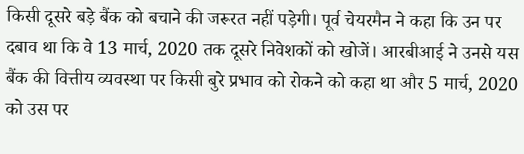किसी दूसरे बड़े बैंक को बचाने की जरूरत नहीं पड़ेगी। पूर्व चेयरमैन ने कहा कि उन पर दबाव था कि वे 13 मार्च, 2020 तक दूसरे निवेशकों को खोजें। आरबीआई ने उनसे यस बैंक की वित्तीय व्यवस्था पर किसी बुरे प्रभाव को रोकने को कहा था और 5 मार्च, 2020 को उस पर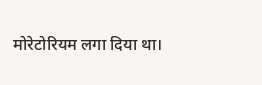मोरेटोरियम लगा दिया था।